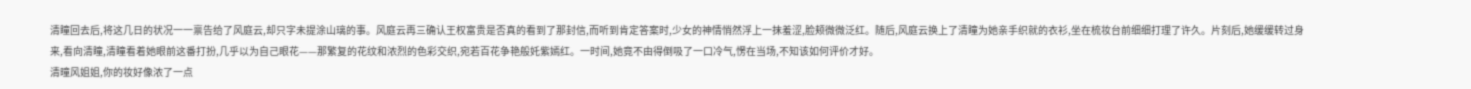清瞳回去后,将这几日的状况一一禀告给了风庭云,却只字未提涂山璃的事。风庭云再三确认王权富贵是否真的看到了那封信,而听到肯定答案时,少女的神情悄然浮上一抹羞涩,脸颊微微泛红。随后,风庭云换上了清瞳为她亲手织就的衣衫,坐在梳妆台前细细打理了许久。片刻后,她缓缓转过身来,看向清瞳,清瞳看着她眼前这番打扮,几乎以为自己眼花——那繁复的花纹和浓烈的色彩交织,宛若百花争艳般奼紫嫣红。一时间,她竟不由得倒吸了一口冷气,愣在当场,不知该如何评价才好。
清曈风姐姐,你的妆好像浓了一点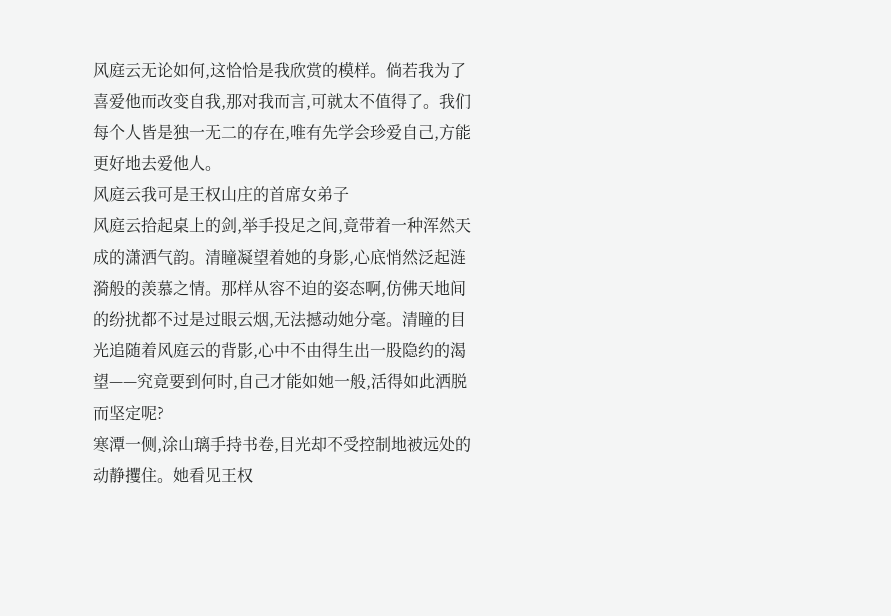风庭云无论如何,这恰恰是我欣赏的模样。倘若我为了喜爱他而改变自我,那对我而言,可就太不值得了。我们每个人皆是独一无二的存在,唯有先学会珍爱自己,方能更好地去爱他人。
风庭云我可是王权山庄的首席女弟子
风庭云拾起桌上的剑,举手投足之间,竟带着一种浑然天成的潇洒气韵。清瞳凝望着她的身影,心底悄然泛起涟漪般的羡慕之情。那样从容不迫的姿态啊,仿佛天地间的纷扰都不过是过眼云烟,无法撼动她分毫。清瞳的目光追随着风庭云的背影,心中不由得生出一股隐约的渴望——究竟要到何时,自己才能如她一般,活得如此洒脱而坚定呢?
寒潭一侧,涂山璃手持书卷,目光却不受控制地被远处的动静攫住。她看见王权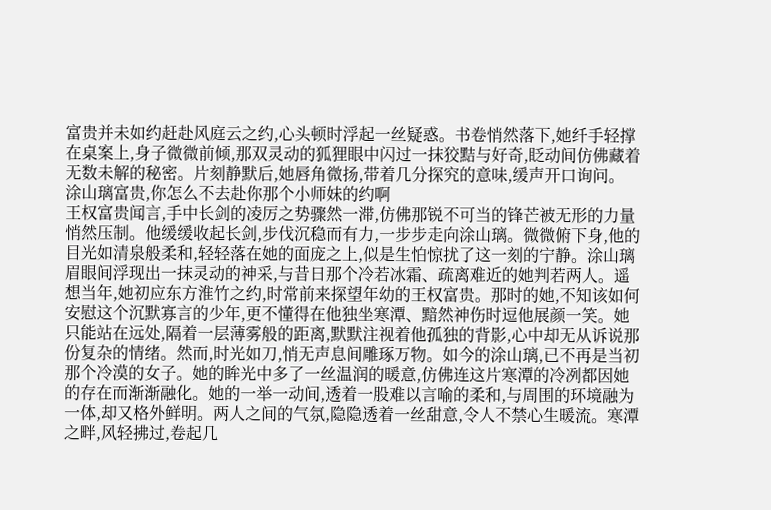富贵并未如约赶赴风庭云之约,心头顿时浮起一丝疑惑。书卷悄然落下,她纤手轻撑在桌案上,身子微微前倾,那双灵动的狐狸眼中闪过一抹狡黠与好奇,眨动间仿佛藏着无数未解的秘密。片刻静默后,她唇角微扬,带着几分探究的意味,缓声开口询问。
涂山璃富贵,你怎么不去赴你那个小师妹的约啊
王权富贵闻言,手中长剑的凌厉之势骤然一滞,仿佛那锐不可当的锋芒被无形的力量悄然压制。他缓缓收起长剑,步伐沉稳而有力,一步步走向涂山璃。微微俯下身,他的目光如清泉般柔和,轻轻落在她的面庞之上,似是生怕惊扰了这一刻的宁静。涂山璃眉眼间浮现出一抹灵动的神采,与昔日那个冷若冰霜、疏离难近的她判若两人。遥想当年,她初应东方淮竹之约,时常前来探望年幼的王权富贵。那时的她,不知该如何安慰这个沉默寡言的少年,更不懂得在他独坐寒潭、黯然神伤时逗他展颜一笑。她只能站在远处,隔着一层薄雾般的距离,默默注视着他孤独的背影,心中却无从诉说那份复杂的情绪。然而,时光如刀,悄无声息间雕琢万物。如今的涂山璃,已不再是当初那个冷漠的女子。她的眸光中多了一丝温润的暖意,仿佛连这片寒潭的冷冽都因她的存在而渐渐融化。她的一举一动间,透着一股难以言喻的柔和,与周围的环境融为一体,却又格外鲜明。两人之间的气氛,隐隐透着一丝甜意,令人不禁心生暖流。寒潭之畔,风轻拂过,卷起几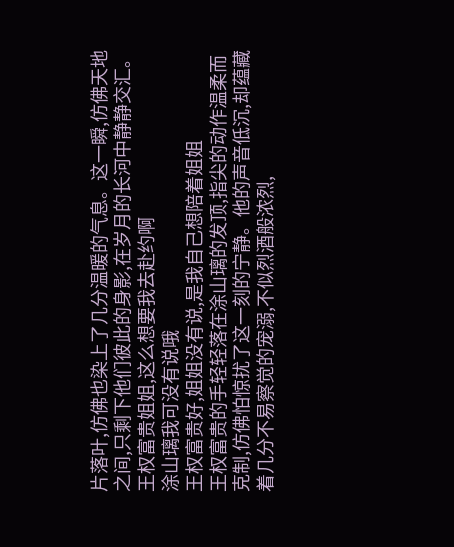片落叶,仿佛也染上了几分温暖的气息。这一瞬,仿佛天地之间,只剩下他们彼此的身影,在岁月的长河中静静交汇。
王权富贵姐姐,这么想要我去赴约啊
涂山璃我可没有说哦
王权富贵好,姐姐没有说,是我自己想陪着姐姐
王权富贵的手轻轻落在涂山璃的发顶,指尖的动作温柔而克制,仿佛怕惊扰了这一刻的宁静。他的声音低沉,却蕴藏着几分不易察觉的宠溺,不似烈酒般浓烈,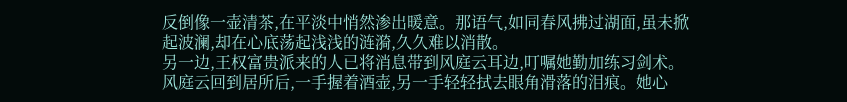反倒像一壶清茶,在平淡中悄然渗出暖意。那语气,如同春风拂过湖面,虽未掀起波澜,却在心底荡起浅浅的涟漪,久久难以消散。
另一边,王权富贵派来的人已将消息带到风庭云耳边,叮嘱她勤加练习剑术。风庭云回到居所后,一手握着酒壶,另一手轻轻拭去眼角滑落的泪痕。她心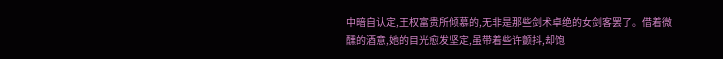中暗自认定,王权富贵所倾慕的,无非是那些剑术卓绝的女剑客罢了。借着微醺的酒意,她的目光愈发坚定,虽带着些许颤抖,却饱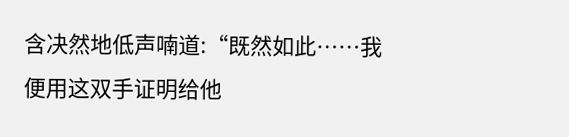含决然地低声喃道:“既然如此……我便用这双手证明给他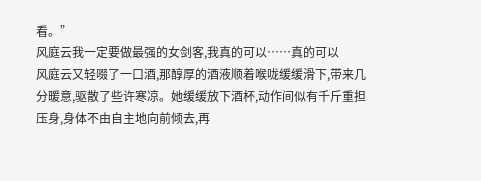看。”
风庭云我一定要做最强的女剑客,我真的可以……真的可以
风庭云又轻啜了一口酒,那醇厚的酒液顺着喉咙缓缓滑下,带来几分暖意,驱散了些许寒凉。她缓缓放下酒杯,动作间似有千斤重担压身,身体不由自主地向前倾去,再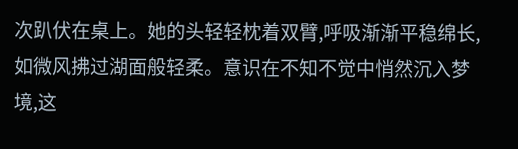次趴伏在桌上。她的头轻轻枕着双臂,呼吸渐渐平稳绵长,如微风拂过湖面般轻柔。意识在不知不觉中悄然沉入梦境,这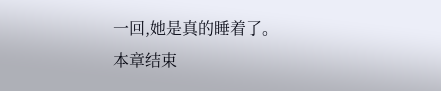一回,她是真的睡着了。
本章结束